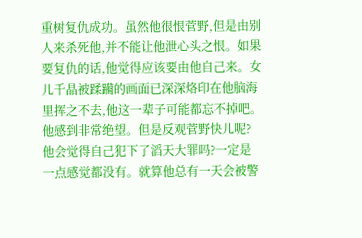重树复仇成功。虽然他很恨菅野,但是由别人来杀死他,并不能让他泄心头之恨。如果要复仇的话,他觉得应该要由他自己来。女儿千晶被蹂躏的画面已深深烙印在他脑海里挥之不去,他这一辈子可能都忘不掉吧。他感到非常绝望。但是反观菅野快儿呢?他会觉得自己犯下了滔天大罪吗?一定是一点感觉都没有。就算他总有一天会被警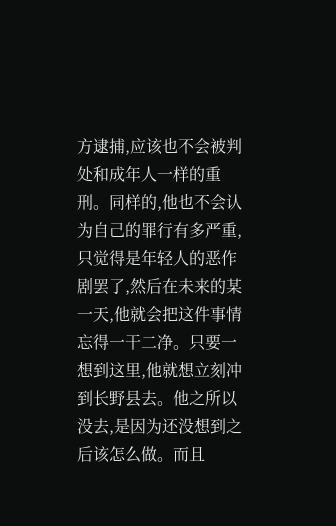方逮捕,应该也不会被判处和成年人一样的重刑。同样的,他也不会认为自己的罪行有多严重,只觉得是年轻人的恶作剧罢了,然后在未来的某一天,他就会把这件事情忘得一干二净。只要一想到这里,他就想立刻冲到长野县去。他之所以没去,是因为还没想到之后该怎么做。而且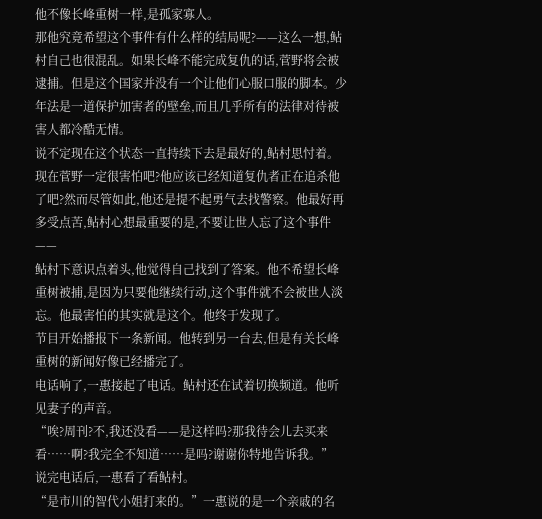他不像长峰重树一样,是孤家寡人。
那他究竟希望这个事件有什么样的结局呢?——这么一想,鲇村自己也很混乱。如果长峰不能完成复仇的话,菅野将会被逮捕。但是这个国家并没有一个让他们心服口服的脚本。少年法是一道保护加害者的壁垒,而且几乎所有的法律对待被害人都冷酷无情。
说不定现在这个状态一直持续下去是最好的,鲇村思忖着。现在菅野一定很害怕吧?他应该已经知道复仇者正在追杀他了吧?然而尽管如此,他还是提不起勇气去找警察。他最好再多受点苦,鲇村心想最重要的是,不要让世人忘了这个事件——
鲇村下意识点着头,他觉得自己找到了答案。他不希望长峰重树被捕,是因为只要他继续行动,这个事件就不会被世人淡忘。他最害怕的其实就是这个。他终于发现了。
节目开始播报下一条新闻。他转到另一台去,但是有关长峰重树的新闻好像已经播完了。
电话响了,一惠接起了电话。鲇村还在试着切换频道。他听见妻子的声音。
“唉?周刊?不,我还没看——是这样吗?那我待会儿去买来看……啊?我完全不知道……是吗?谢谢你特地告诉我。”
说完电话后,一惠看了看鲇村。
“是市川的智代小姐打来的。”一惠说的是一个亲戚的名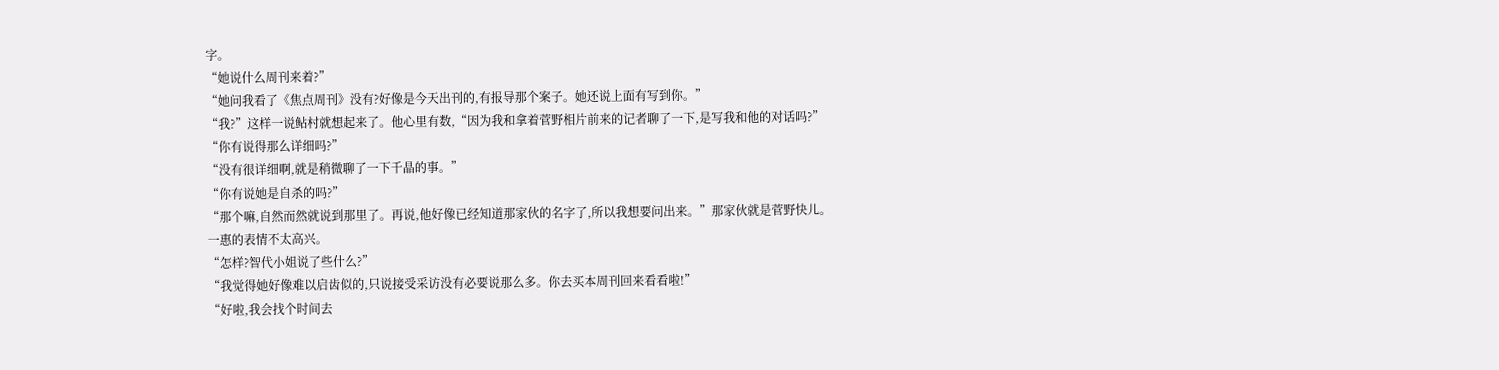字。
“她说什么周刊来着?”
“她问我看了《焦点周刊》没有?好像是今天出刊的,有报导那个案子。她还说上面有写到你。”
“我?”这样一说鲇村就想起来了。他心里有数,“因为我和拿着菅野相片前来的记者聊了一下,是写我和他的对话吗?”
“你有说得那么详细吗?”
“没有很详细啊,就是稍微聊了一下千晶的事。”
“你有说她是自杀的吗?”
“那个嘛,自然而然就说到那里了。再说,他好像已经知道那家伙的名字了,所以我想要问出来。”那家伙就是菅野快儿。
一惠的表情不太高兴。
“怎样?智代小姐说了些什么?”
“我觉得她好像难以启齿似的,只说接受采访没有必要说那么多。你去买本周刊回来看看啦!”
“好啦,我会找个时间去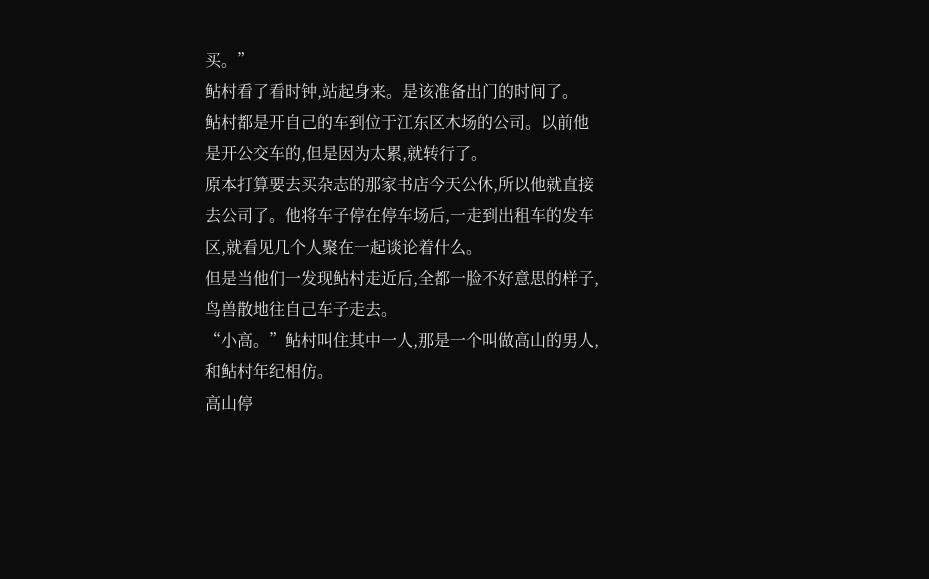买。”
鲇村看了看时钟,站起身来。是该准备出门的时间了。
鲇村都是开自己的车到位于江东区木场的公司。以前他是开公交车的,但是因为太累,就转行了。
原本打算要去买杂志的那家书店今天公休,所以他就直接去公司了。他将车子停在停车场后,一走到出租车的发车区,就看见几个人聚在一起谈论着什么。
但是当他们一发现鲇村走近后,全都一脸不好意思的样子,鸟兽散地往自己车子走去。
“小高。”鲇村叫住其中一人,那是一个叫做高山的男人,和鲇村年纪相仿。
高山停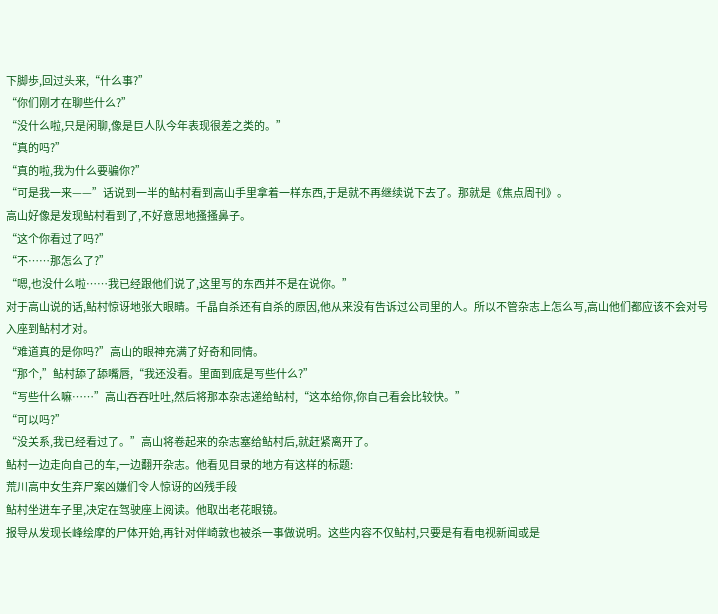下脚歩,回过头来,“什么事?”
“你们刚才在聊些什么?”
“没什么啦,只是闲聊,像是巨人队今年表现很差之类的。”
“真的吗?”
“真的啦,我为什么要骗你?”
“可是我一来——”话说到一半的鲇村看到高山手里拿着一样东西,于是就不再继续说下去了。那就是《焦点周刊》。
高山好像是发现鲇村看到了,不好意思地搔搔鼻子。
“这个你看过了吗?”
“不……那怎么了?”
“嗯,也没什么啦……我已经跟他们说了,这里写的东西并不是在说你。”
对于高山说的话,鲇村惊讶地张大眼睛。千晶自杀还有自杀的原因,他从来没有告诉过公司里的人。所以不管杂志上怎么写,高山他们都应该不会对号入座到鲇村才对。
“难道真的是你吗?”高山的眼神充满了好奇和同情。
“那个,”鲇村舔了舔嘴唇,“我还没看。里面到底是写些什么?”
“写些什么嘛……”高山吞吞吐吐,然后将那本杂志递给鲇村,“这本给你,你自己看会比较快。”
“可以吗?”
“没关系,我已经看过了。”高山将卷起来的杂志塞给鲇村后,就赶紧离开了。
鲇村一边走向自己的车,一边翻开杂志。他看见目录的地方有这样的标题:
荒川高中女生弃尸案凶嫌们令人惊讶的凶残手段
鲇村坐进车子里,决定在驾驶座上阅读。他取出老花眼镜。
报导从发现长峰绘摩的尸体开始,再针对伴崎敦也被杀一事做说明。这些内容不仅鲇村,只要是有看电视新闻或是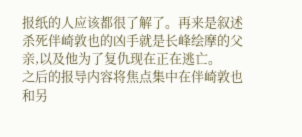报纸的人应该都很了解了。再来是叙述杀死伴崎敦也的凶手就是长峰绘摩的父亲,以及他为了复仇现在正在逃亡。
之后的报导内容将焦点集中在伴崎敦也和另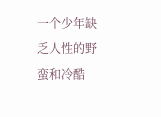一个少年缺乏人性的野蛮和冷酷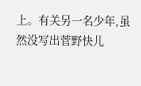上。有关另一名少年,虽然没写出菅野快儿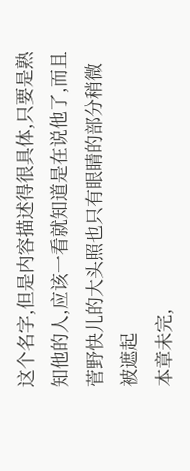这个名字,但是内容描述得很具体,只要是熟知他的人,应该一看就知道是在说他了,而且菅野快儿的大头照也只有眼睛的部分稍微被遮起
本章未完,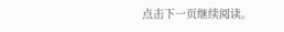点击下一页继续阅读。